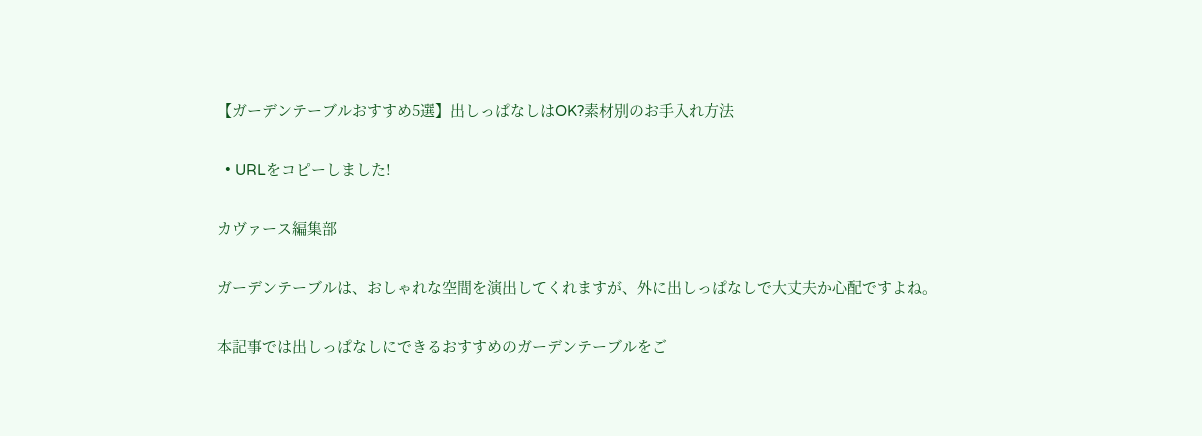【ガーデンテーブルおすすめ5選】出しっぱなしはOK?素材別のお手入れ方法

  • URLをコピーしました!

カヴァース編集部

ガーデンテーブルは、おしゃれな空間を演出してくれますが、外に出しっぱなしで大丈夫か心配ですよね。

本記事では出しっぱなしにできるおすすめのガーデンテーブルをご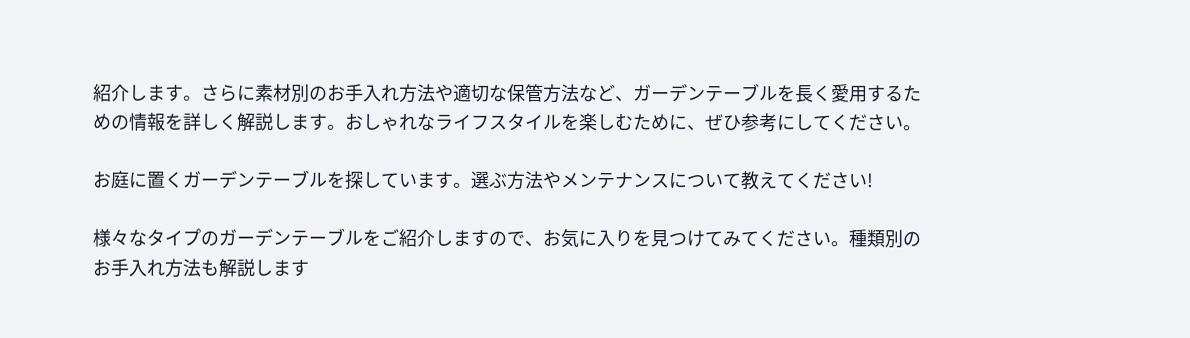紹介します。さらに素材別のお手入れ方法や適切な保管方法など、ガーデンテーブルを長く愛用するための情報を詳しく解説します。おしゃれなライフスタイルを楽しむために、ぜひ参考にしてください。

お庭に置くガーデンテーブルを探しています。選ぶ方法やメンテナンスについて教えてください!

様々なタイプのガーデンテーブルをご紹介しますので、お気に入りを見つけてみてください。種類別のお手入れ方法も解説します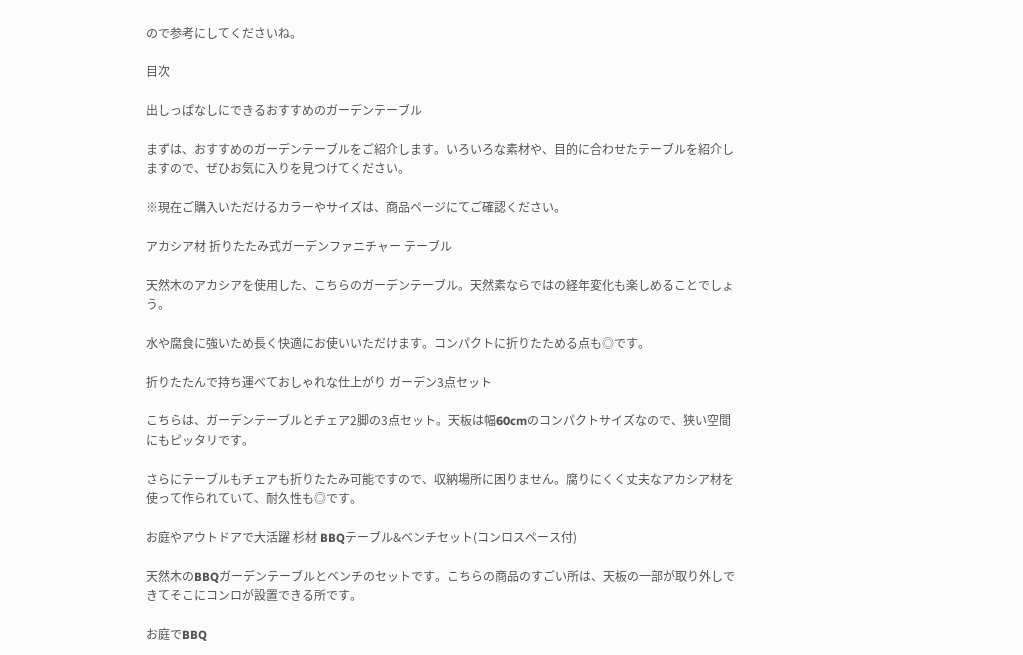ので参考にしてくださいね。

目次

出しっぱなしにできるおすすめのガーデンテーブル

まずは、おすすめのガーデンテーブルをご紹介します。いろいろな素材や、目的に合わせたテーブルを紹介しますので、ぜひお気に入りを見つけてください。

※現在ご購入いただけるカラーやサイズは、商品ページにてご確認ください。

アカシア材 折りたたみ式ガーデンファニチャー テーブル

天然木のアカシアを使用した、こちらのガーデンテーブル。天然素ならではの経年変化も楽しめることでしょう。

水や腐食に強いため長く快適にお使いいただけます。コンパクトに折りたためる点も◎です。

折りたたんで持ち運べておしゃれな仕上がり ガーデン3点セット

こちらは、ガーデンテーブルとチェア2脚の3点セット。天板は幅60cmのコンパクトサイズなので、狭い空間にもピッタリです。

さらにテーブルもチェアも折りたたみ可能ですので、収納場所に困りません。腐りにくく丈夫なアカシア材を使って作られていて、耐久性も◎です。

お庭やアウトドアで大活躍 杉材 BBQテーブル&ベンチセット(コンロスペース付)

天然木のBBQガーデンテーブルとベンチのセットです。こちらの商品のすごい所は、天板の一部が取り外しできてそこにコンロが設置できる所です。

お庭でBBQ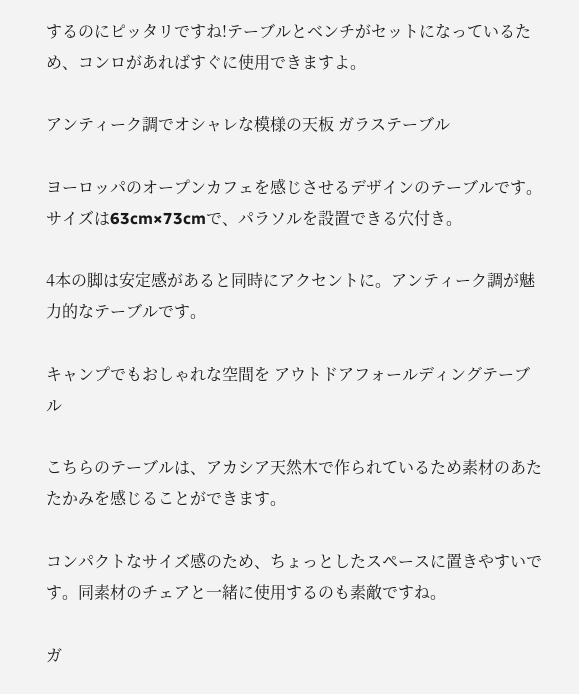するのにピッタリですね!テーブルとベンチがセットになっているため、コンロがあればすぐに使用できますよ。

アンティーク調でオシャレな模様の天板 ガラステーブル

ヨーロッパのオープンカフェを感じさせるデザインのテーブルです。サイズは63cm×73cmで、パラソルを設置できる穴付き。

4本の脚は安定感があると同時にアクセントに。アンティーク調が魅力的なテーブルです。

キャンプでもおしゃれな空間を アウトドアフォールディングテーブル

こちらのテーブルは、アカシア天然木で作られているため素材のあたたかみを感じることができます。

コンパクトなサイズ感のため、ちょっとしたスペースに置きやすいです。同素材のチェアと一緒に使用するのも素敵ですね。

ガ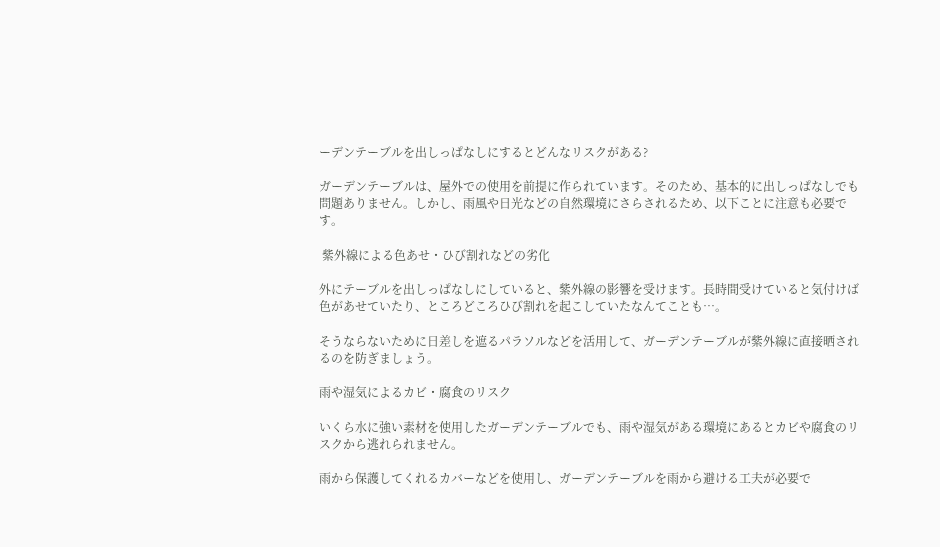ーデンテーブルを出しっぱなしにするとどんなリスクがある?

ガーデンテーブルは、屋外での使用を前提に作られています。そのため、基本的に出しっぱなしでも問題ありません。しかし、雨風や日光などの自然環境にさらされるため、以下ことに注意も必要です。

 紫外線による色あせ・ひび割れなどの劣化

外にテーブルを出しっぱなしにしていると、紫外線の影響を受けます。長時間受けていると気付けば色があせていたり、ところどころひび割れを起こしていたなんてことも…。

そうならないために日差しを遮るパラソルなどを活用して、ガーデンテーブルが紫外線に直接晒されるのを防ぎましょう。

雨や湿気によるカビ・腐食のリスク

いくら水に強い素材を使用したガーデンテーブルでも、雨や湿気がある環境にあるとカビや腐食のリスクから逃れられません。

雨から保護してくれるカバーなどを使用し、ガーデンテーブルを雨から避ける工夫が必要で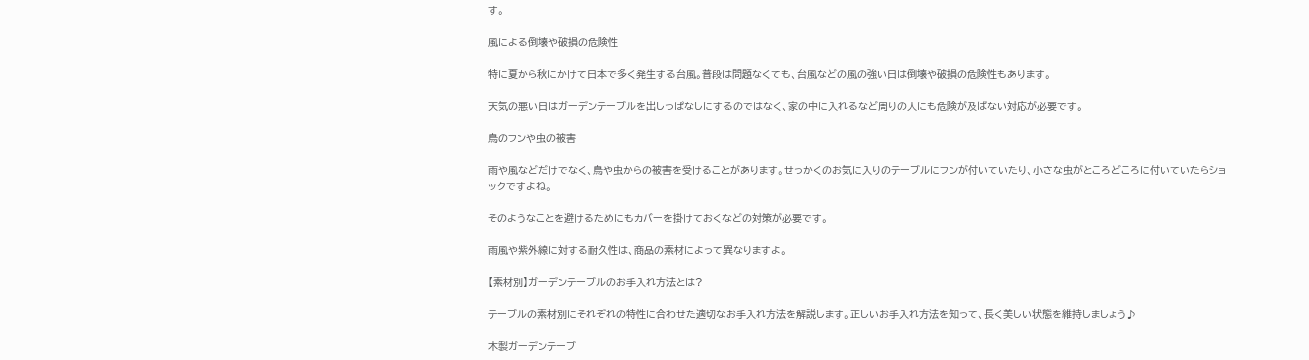す。

風による倒壊や破損の危険性

特に夏から秋にかけて日本で多く発生する台風。普段は問題なくても、台風などの風の強い日は倒壊や破損の危険性もあります。

天気の悪い日はガーデンテーブルを出しっぱなしにするのではなく、家の中に入れるなど周りの人にも危険が及ばない対応が必要です。

鳥のフンや虫の被害

雨や風などだけでなく、鳥や虫からの被害を受けることがあります。せっかくのお気に入りのテーブルにフンが付いていたり、小さな虫がところどころに付いていたらショックですよね。

そのようなことを避けるためにもカバーを掛けておくなどの対策が必要です。

雨風や紫外線に対する耐久性は、商品の素材によって異なりますよ。

【素材別】ガーデンテーブルのお手入れ方法とは?

テーブルの素材別にそれぞれの特性に合わせた適切なお手入れ方法を解説します。正しいお手入れ方法を知って、長く美しい状態を維持しましょう♪

木製ガーデンテーブ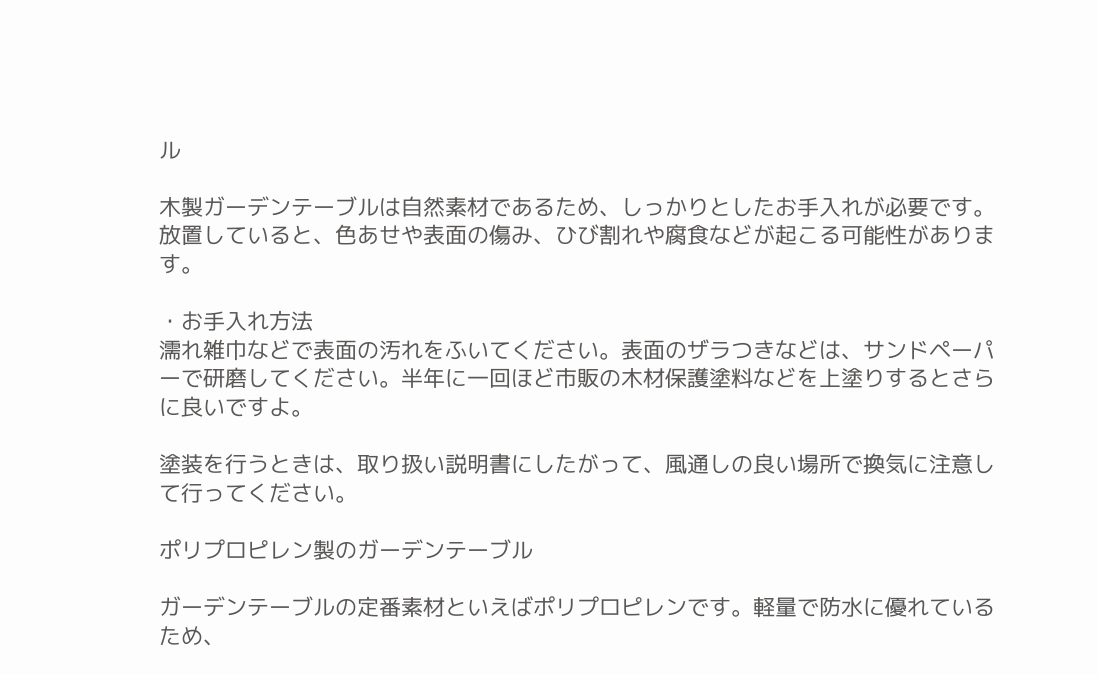ル

木製ガーデンテーブルは自然素材であるため、しっかりとしたお手入れが必要です。放置していると、色あせや表面の傷み、ひび割れや腐食などが起こる可能性があります。

・お手入れ方法
濡れ雑巾などで表面の汚れをふいてください。表面のザラつきなどは、サンドペーパーで研磨してください。半年に一回ほど市販の木材保護塗料などを上塗りするとさらに良いですよ。

塗装を行うときは、取り扱い説明書にしたがって、風通しの良い場所で換気に注意して行ってください。

ポリプロピレン製のガーデンテーブル

ガーデンテーブルの定番素材といえばポリプロピレンです。軽量で防水に優れているため、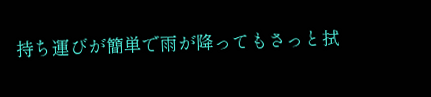持ち運びが簡単で雨が降ってもさっと拭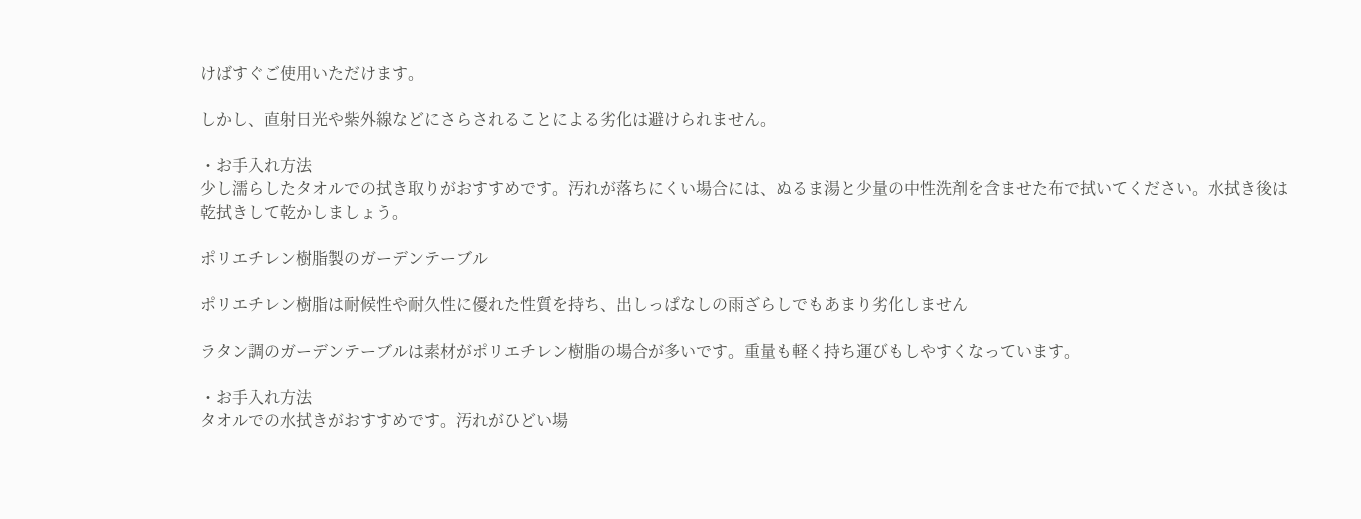けばすぐご使用いただけます。

しかし、直射日光や紫外線などにさらされることによる劣化は避けられません。

・お手入れ方法
少し濡らしたタオルでの拭き取りがおすすめです。汚れが落ちにくい場合には、ぬるま湯と少量の中性洗剤を含ませた布で拭いてください。水拭き後は乾拭きして乾かしましょう。

ポリエチレン樹脂製のガーデンテーブル

ポリエチレン樹脂は耐候性や耐久性に優れた性質を持ち、出しっぱなしの雨ざらしでもあまり劣化しません

ラタン調のガーデンテーブルは素材がポリエチレン樹脂の場合が多いです。重量も軽く持ち運びもしやすくなっています。

・お手入れ方法
タオルでの水拭きがおすすめです。汚れがひどい場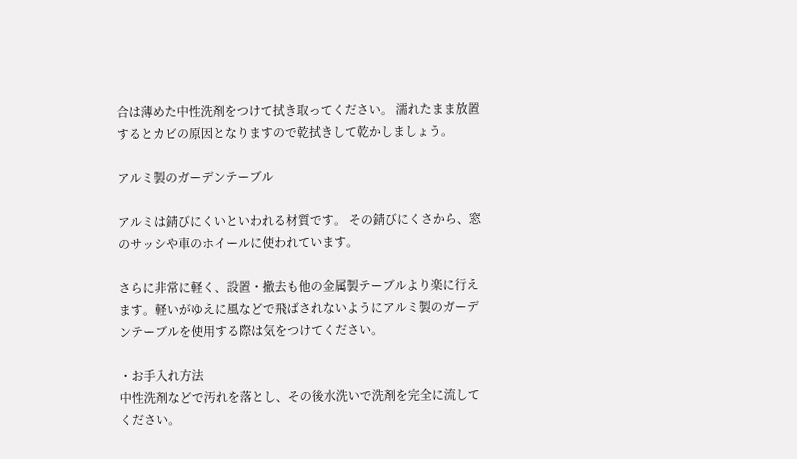合は薄めた中性洗剤をつけて拭き取ってください。 濡れたまま放置するとカビの原因となりますので乾拭きして乾かしましょう。

アルミ製のガーデンテーブル

アルミは錆びにくいといわれる材質です。 その錆びにくさから、窓のサッシや車のホイールに使われています。

さらに非常に軽く、設置・撤去も他の金属製テーブルより楽に行えます。軽いがゆえに風などで飛ばされないようにアルミ製のガーデンテーブルを使用する際は気をつけてください。

・お手入れ方法
中性洗剤などで汚れを落とし、その後水洗いで洗剤を完全に流してください。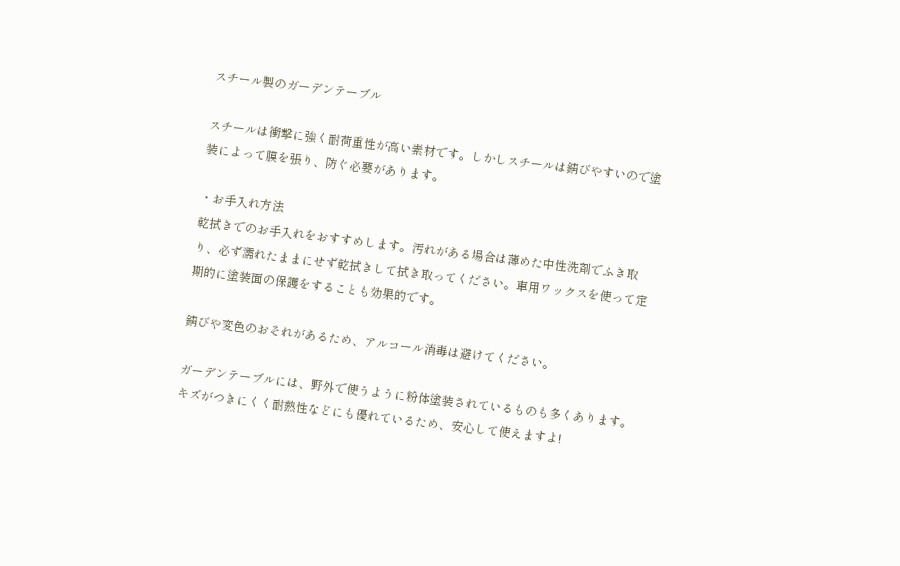スチール製のガーデンテーブル

スチールは衝撃に強く耐荷重性が高い素材です。しかしスチールは錆びやすいので塗装によって膜を張り、防ぐ必要があります。

・お手入れ方法
乾拭きでのお手入れをおすすめします。汚れがある場合は薄めた中性洗剤でふき取り、必ず濡れたままにせず乾拭きして拭き取ってください。車用ワックスを使って定期的に塗装面の保護をすることも効果的です。

錆びや変色のおそれがあるため、アルコール消毒は避けてください。

ガーデンテーブルには、野外で使うように粉体塗装されているものも多くあります。キズがつきにくく耐熱性などにも優れているため、安心して使えますよ!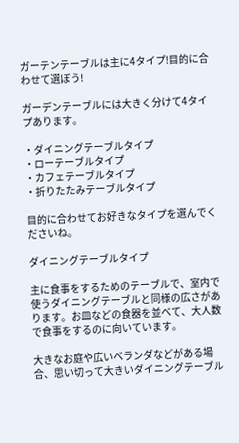ガーテンテーブルは主に4タイプ!目的に合わせて選ぼう!

ガーデンテーブルには大きく分けて4タイプあります。

・ダイニングテーブルタイプ
・ローテーブルタイプ
・カフェテーブルタイプ
・折りたたみテーブルタイプ

目的に合わせてお好きなタイプを選んでくださいね。

ダイニングテーブルタイプ

主に食事をするためのテーブルで、室内で使うダイニングテーブルと同様の広さがあります。お皿などの食器を並べて、大人数で食事をするのに向いています。

大きなお庭や広いベランダなどがある場合、思い切って大きいダイニングテーブル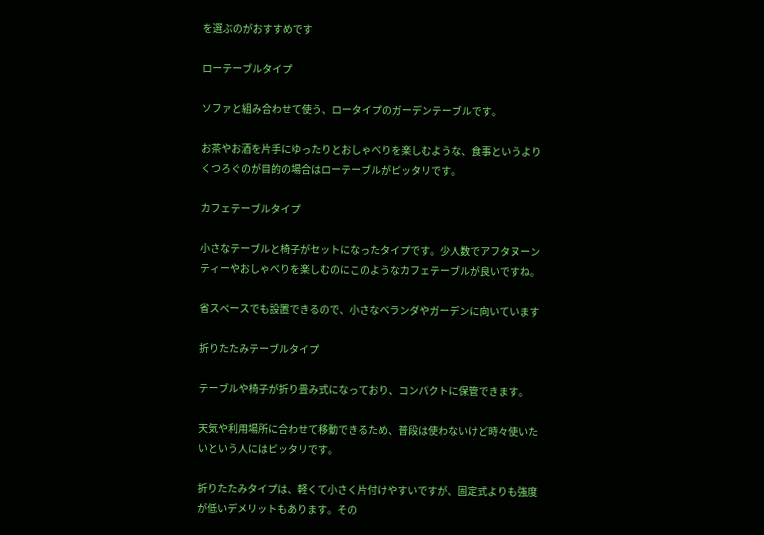を選ぶのがおすすめです

ローテーブルタイプ

ソファと組み合わせて使う、ロータイプのガーデンテーブルです。

お茶やお酒を片手にゆったりとおしゃべりを楽しむような、食事というよりくつろぐのが目的の場合はローテーブルがピッタリです。

カフェテーブルタイプ

小さなテーブルと椅子がセットになったタイプです。少人数でアフタヌーンティーやおしゃべりを楽しむのにこのようなカフェテーブルが良いですね。

省スペースでも設置できるので、小さなベランダやガーデンに向いています

折りたたみテーブルタイプ

テーブルや椅子が折り畳み式になっており、コンパクトに保管できます。

天気や利用場所に合わせて移動できるため、普段は使わないけど時々使いたいという人にはピッタリです。

折りたたみタイプは、軽くて小さく片付けやすいですが、固定式よりも強度が低いデメリットもあります。その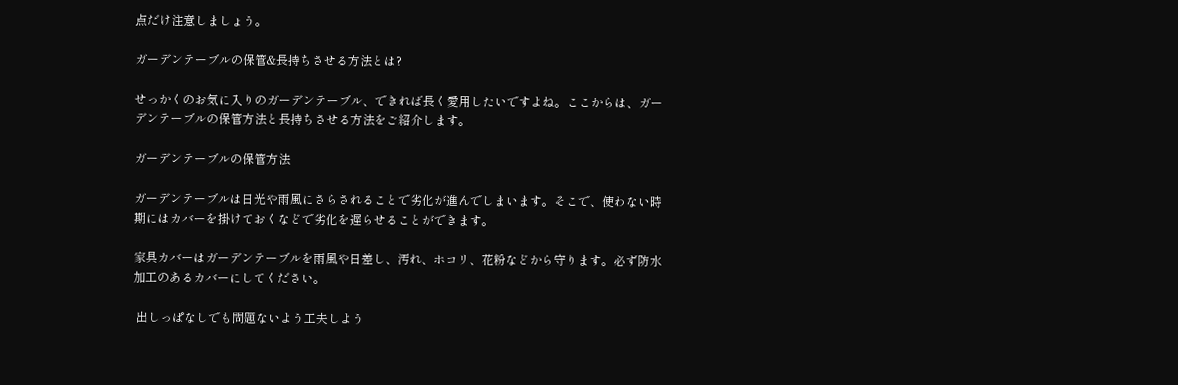点だけ注意しましょう。

ガーデンテーブルの保管&長持ちさせる方法とは?

せっかくのお気に入りのガーデンテーブル、できれば長く愛用したいですよね。ここからは、ガーデンテーブルの保管方法と長持ちさせる方法をご紹介します。

ガーデンテーブルの保管方法

ガーデンテーブルは日光や雨風にさらされることで劣化が進んでしまいます。そこで、使わない時期にはカバーを掛けておくなどで劣化を遅らせることができます。

家具カバーはガーデンテーブルを雨風や日差し、汚れ、ホコリ、花粉などから守ります。必ず防水加工のあるカバーにしてください。

 出しっぱなしでも問題ないよう工夫しよう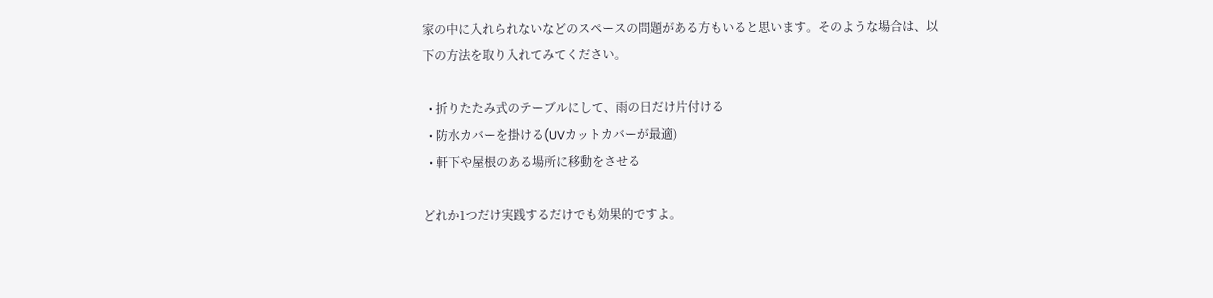家の中に入れられないなどのスペースの問題がある方もいると思います。そのような場合は、以下の方法を取り入れてみてください。

  • 折りたたみ式のテーブルにして、雨の日だけ片付ける
  • 防水カバーを掛ける(UVカットカバーが最適)
  • 軒下や屋根のある場所に移動をさせる

どれか1つだけ実践するだけでも効果的ですよ。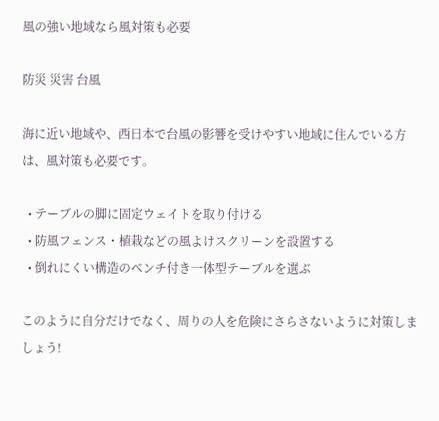風の強い地域なら風対策も必要

防災 災害 台風

海に近い地域や、西日本で台風の影響を受けやすい地域に住んでいる方は、風対策も必要です。

  • テーブルの脚に固定ウェイトを取り付ける
  • 防風フェンス・植栽などの風よけスクリーンを設置する
  • 倒れにくい構造のベンチ付き一体型テーブルを選ぶ

このように自分だけでなく、周りの人を危険にさらさないように対策しましょう!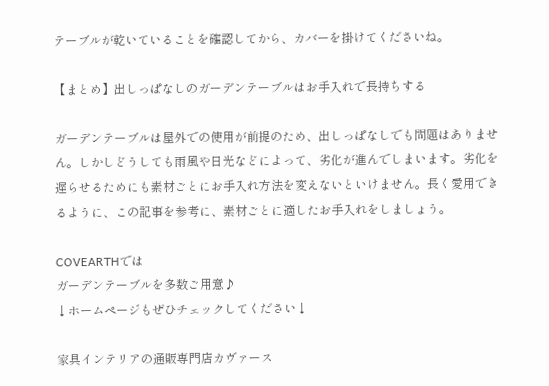テーブルが乾いていることを確認してから、カバーを掛けてくださいね。

【まとめ】出しっぱなしのガーデンテーブルはお手入れで長持ちする

ガーデンテーブルは屋外での使用が前提のため、出しっぱなしでも問題はありません。しかしどうしても雨風や日光などによって、劣化が進んでしまいます。劣化を遅らせるためにも素材ごとにお手入れ方法を変えないといけません。長く愛用できるように、この記事を参考に、素材ごとに適したお手入れをしましょう。

COVEARTHでは
ガーデンテーブルを多数ご用意♪
↓ホームページもぜひチェックしてください↓

家具インテリアの通販専門店カヴァース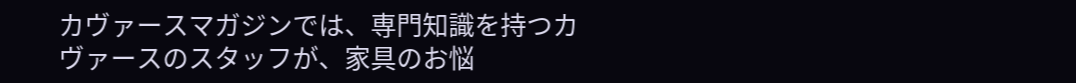カヴァースマガジンでは、専門知識を持つカヴァースのスタッフが、家具のお悩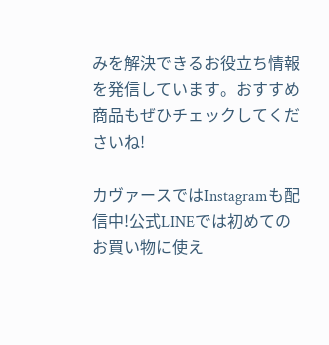みを解決できるお役立ち情報を発信しています。おすすめ商品もぜひチェックしてくださいね!

カヴァースではInstagramも配信中!公式LINEでは初めてのお買い物に使え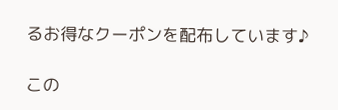るお得なクーポンを配布しています♪

この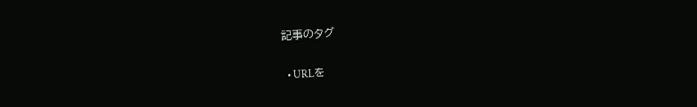記事のタグ

  • URLを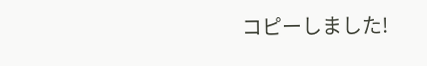コピーしました!